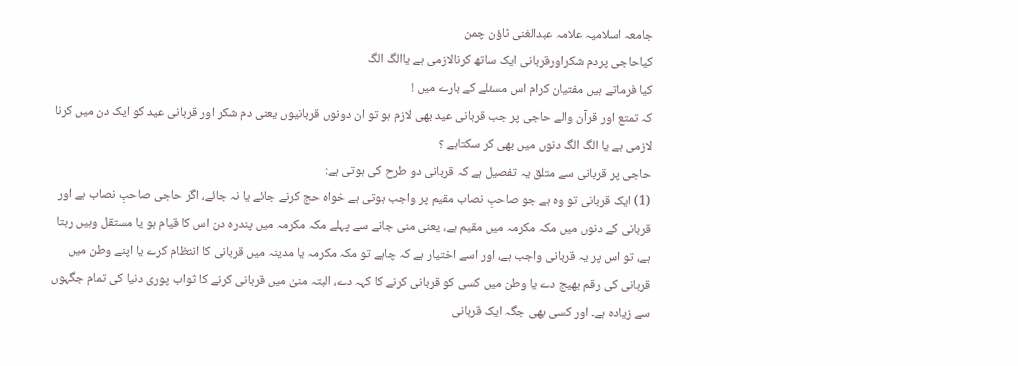جامعہ اسلامیہ علامہ عبدالغنی ٹاؤن چمن
کیاحاجی پردم شکراورقربانی ایک ساتھ کرنالازمی ہے یاالگ الگ
کیا فرماتے ہیں مفتیان کرام اس مسئلے کے بارے میں !
کہ تمتع اور قرآن والے حاجی پر جب قربانی عید بھی لازم ہو تو ان دونوں قربانیوں یعنی دم شکر اور قربانی عید کو ایک دن میں کرنا لازمی ہے یا الگ الگ دنوں میں بھی کر سکتاہے ؟
حاجی پر قربانی سے متلق یہ تفصیل ہے کہ قربانی دو طرح کی ہوتی ہے:
(1) ایک قربانی تو وہ ہے جو صاحبِ نصاب مقیم پر واجب ہوتی ہے خواہ حج کرنے جائے یا نہ جائے، اگر حاجی صاحبِ نصاب ہے اور قربانی کے دنوں میں مکہ مکرمہ میں مقیم ہے، یعنی منی جانے سے پہلے مکہ مکرمہ میں پندرہ دن اس کا قیام ہو یا مستقل وہیں رہتا ہے، تو اس پر یہ قربانی واجب ہے، اور اسے اختیار ہے کہ چاہے تو مکہ مکرمہ یا مدینہ میں قربانی کا انتظام کرے یا اپنے وطن میں قربانی کی رقم بھیج دے یا وطن میں کسی کو قربانی کرنے کا کہہ دے، البتہ منیٰ میں قربانی کرنے کا ثواب پوری دنیا کی تمام جگہوں سے زیادہ ہے۔ اور کسی بھی جگہ ایک قربانی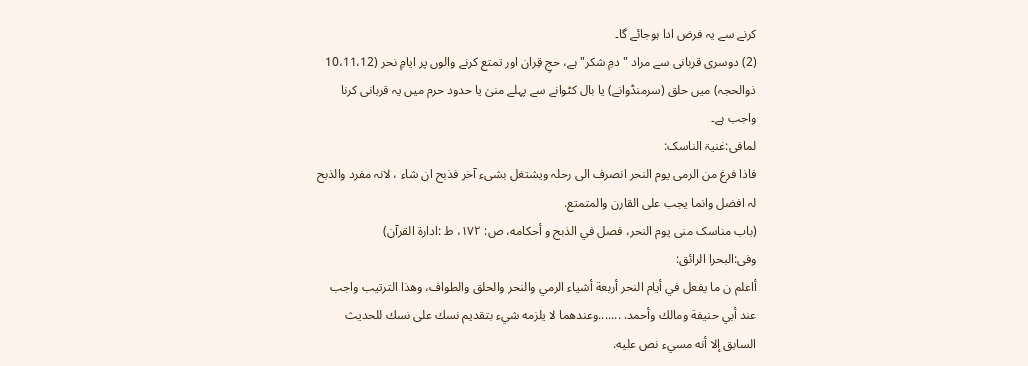کرنے سے یہ فرض ادا ہوجائے گا۔
(2) دوسری قربانی سے مراد "دمِ شکر" ہے، حجِ قِران اور تمتع کرنے والوں پر ایامِ نحر (10،11،12 ذوالحجہ) میں حلق (سرمنڈوانے) یا بال کٹوانے سے پہلے منیٰ یا حدود حرم میں یہ قربانی کرنا واجب ہے۔
لمافی:غنیۃ الناسک:
فاذا فرغ من الرمی یوم النحر انصرف الی رحلہ ویشتغل بشیء آخر فذبح ان شاء ، لانہ مفرد والذبح لہ افضل وانما یجب علی القارن والمتمتع.
(باب مناسک منی یوم النحر، فصل في الذبح و أحکامه، ص: ۱۷۲، ط :ادارۃ القرآن)
وفی:البحرا الرائق:
أاعلم ن ما يفعل في أيام النحر أربعة أشياء الرمي والنحر والحلق والطواف، وهذا الترتيب واجب عند أبي حنيفة ومالك وأحمد. .......وعندهما لا يلزمه شيء بتقديم نسك على نسك للحديث السابق إلا أنه مسيء نص عليه.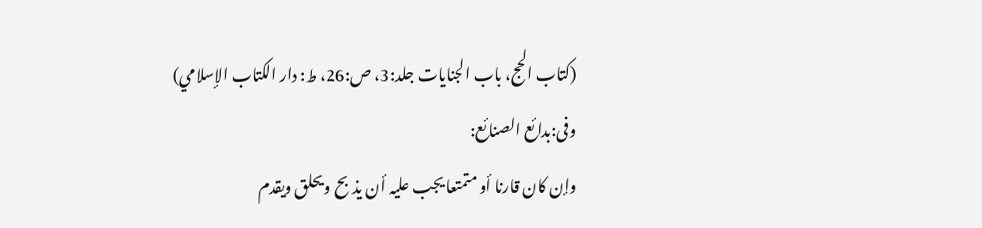(کتاب الحج، باب الجنایات جلد:3، ص:26، ط: دار الکتاب الإسلامي)
وفی:بدائع الصنائع:
وإن کان قارنا أو متمتعا یجب علیہ أن یذبح ویحلق ویقدم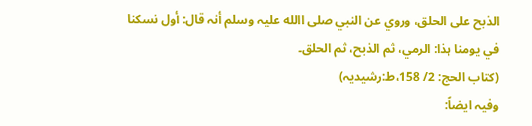الذبح علی الحلق، وروي عن النبي صلی االله علیہ وسلم أنہ قال: أول نسکنا في یومنا ہذا: الرمي، ثم الذبح، ثم الحلق۔
(کتاب الحج: 2/ 158،ط:رشیدیہ)
وفیہ ایضاً: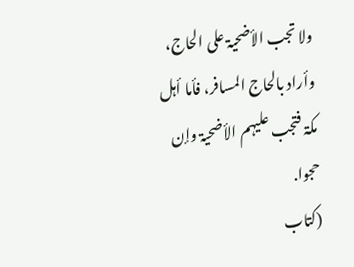ولا تجب الأضحیۃ علی الحاج، وأراد بالحاج المسافر، فأما أہل مکۃ فتجب علیہم الأضحیۃ وإن حجوا.
(کتاب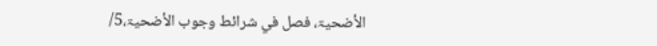الأضحیۃ، فصل في شرائط وجوب الأضحیۃ،5/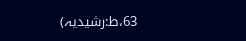63،ط:رشیدیہ)